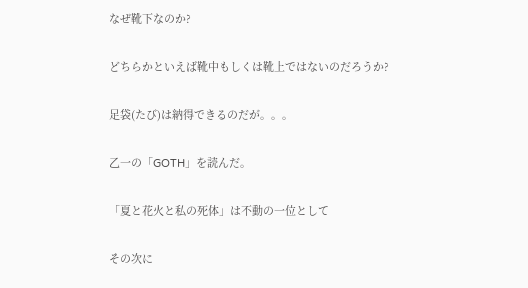なぜ靴下なのか?


どちらかといえば靴中もしくは靴上ではないのだろうか?


足袋(たび)は納得できるのだが。。。


乙一の「GOTH」を読んだ。


「夏と花火と私の死体」は不動の一位として


その次に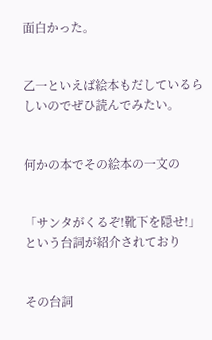面白かった。


乙一といえば絵本もだしているらしいのでぜひ読んでみたい。


何かの本でその絵本の一文の


「サンタがくるぞ!靴下を隠せ!」という台詞が紹介されており


その台詞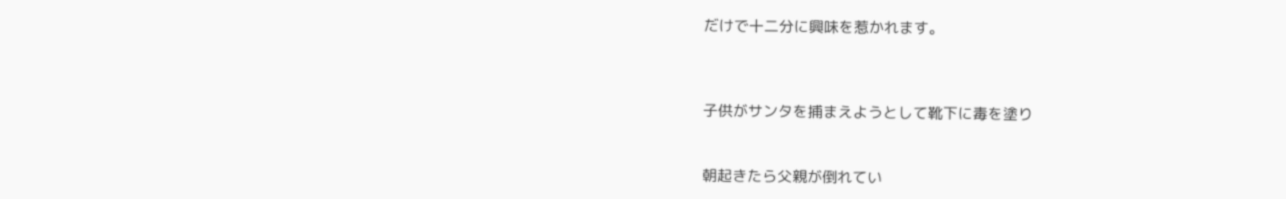だけで十二分に興味を惹かれます。



子供がサンタを捕まえようとして靴下に毒を塗り


朝起きたら父親が倒れてい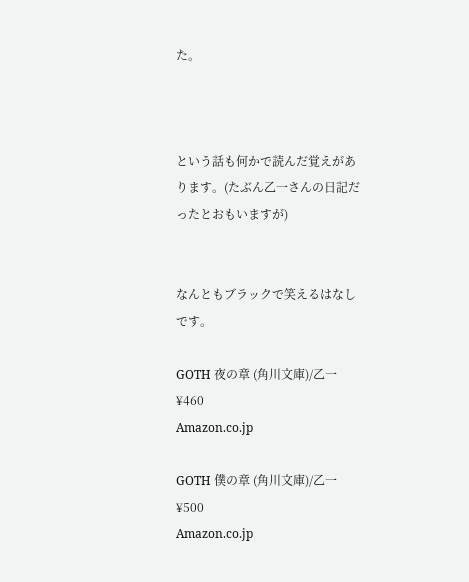た。



という話も何かで読んだ覚えがあります。(たぶん乙一さんの日記だったとおもいますが)


なんともブラックで笑えるはなしです。

GOTH 夜の章 (角川文庫)/乙一
¥460
Amazon.co.jp

GOTH 僕の章 (角川文庫)/乙一
¥500
Amazon.co.jp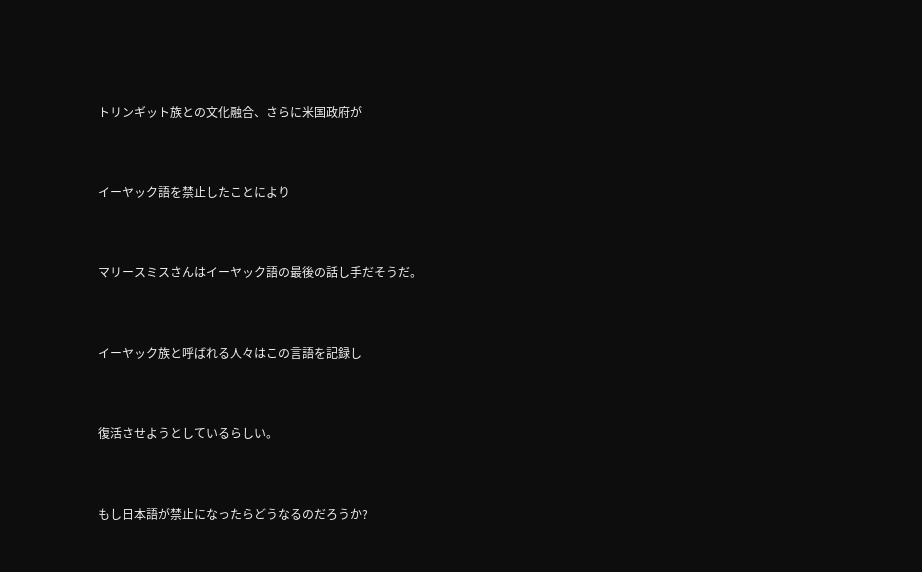トリンギット族との文化融合、さらに米国政府が


イーヤック語を禁止したことにより


マリースミスさんはイーヤック語の最後の話し手だそうだ。


イーヤック族と呼ばれる人々はこの言語を記録し


復活させようとしているらしい。


もし日本語が禁止になったらどうなるのだろうか?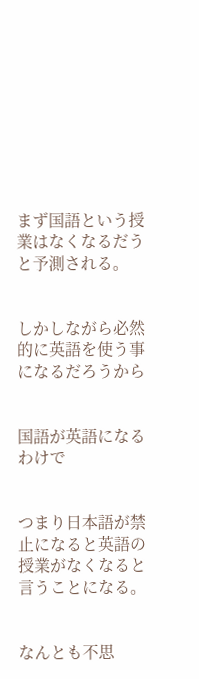まず国語という授業はなくなるだうと予測される。


しかしながら必然的に英語を使う事になるだろうから


国語が英語になるわけで


つまり日本語が禁止になると英語の授業がなくなると言うことになる。


なんとも不思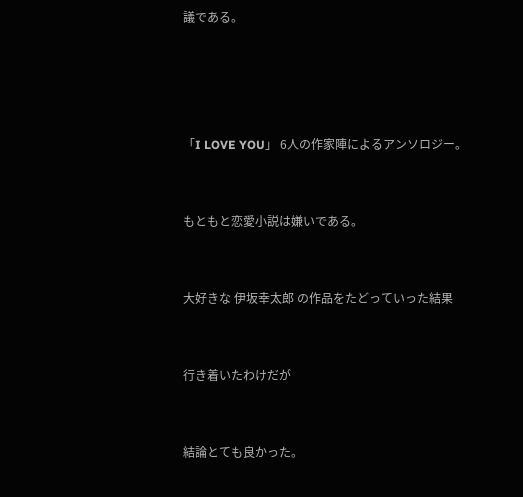議である。




「I LOVE YOU」 6人の作家陣によるアンソロジー。


もともと恋愛小説は嫌いである。


大好きな 伊坂幸太郎 の作品をたどっていった結果


行き着いたわけだが


結論とても良かった。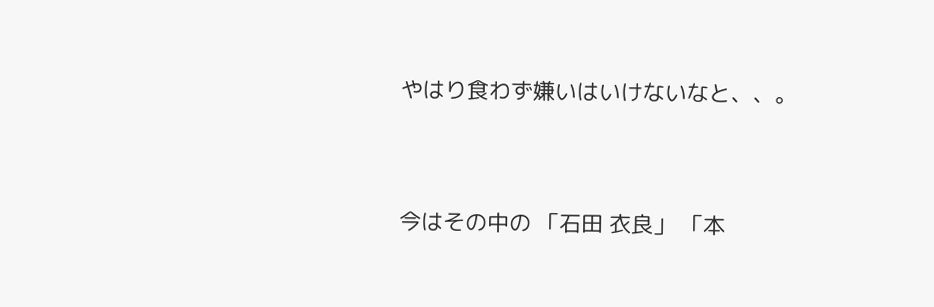やはり食わず嫌いはいけないなと、、。


今はその中の 「石田 衣良」 「本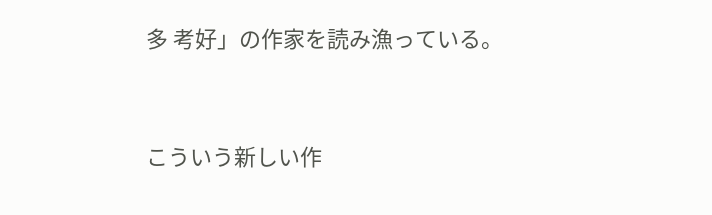多 考好」の作家を読み漁っている。


こういう新しい作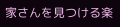家さんを見つける楽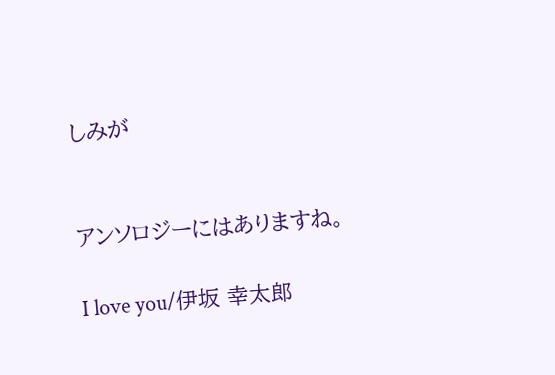しみが


アンソロジーにはありますね。

I love you/伊坂 幸太郎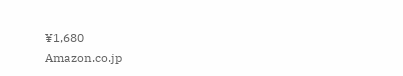¥1,680
Amazon.co.jp